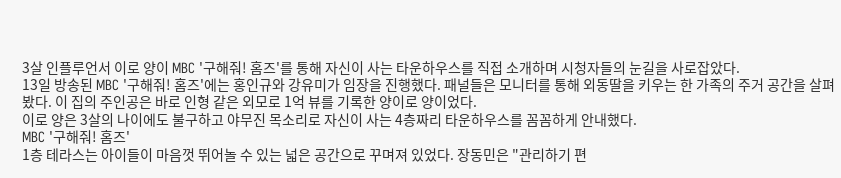3살 인플루언서 이로 양이 MBC '구해줘! 홈즈'를 통해 자신이 사는 타운하우스를 직접 소개하며 시청자들의 눈길을 사로잡았다.
13일 방송된 MBC '구해줘! 홈즈'에는 홍인규와 강유미가 임장을 진행했다. 패널들은 모니터를 통해 외동딸을 키우는 한 가족의 주거 공간을 살펴봤다. 이 집의 주인공은 바로 인형 같은 외모로 1억 뷰를 기록한 양이로 양이었다.
이로 양은 3살의 나이에도 불구하고 야무진 목소리로 자신이 사는 4층짜리 타운하우스를 꼼꼼하게 안내했다.
MBC '구해줘! 홈즈'
1층 테라스는 아이들이 마음껏 뛰어놀 수 있는 넓은 공간으로 꾸며져 있었다. 장동민은 "관리하기 편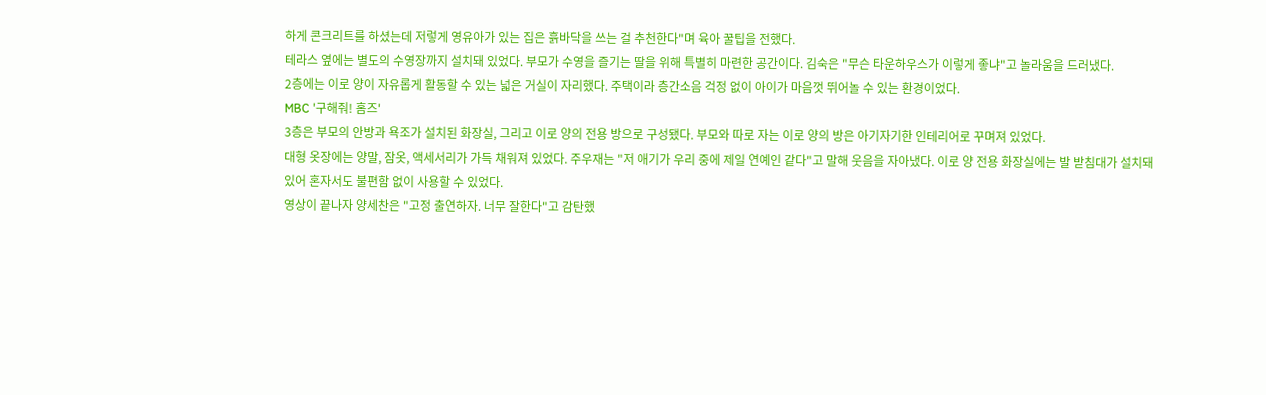하게 콘크리트를 하셨는데 저렇게 영유아가 있는 집은 흙바닥을 쓰는 걸 추천한다"며 육아 꿀팁을 전했다.
테라스 옆에는 별도의 수영장까지 설치돼 있었다. 부모가 수영을 즐기는 딸을 위해 특별히 마련한 공간이다. 김숙은 "무슨 타운하우스가 이렇게 좋냐"고 놀라움을 드러냈다.
2층에는 이로 양이 자유롭게 활동할 수 있는 넓은 거실이 자리했다. 주택이라 층간소음 걱정 없이 아이가 마음껏 뛰어놀 수 있는 환경이었다.
MBC '구해줘! 홈즈'
3층은 부모의 안방과 욕조가 설치된 화장실, 그리고 이로 양의 전용 방으로 구성됐다. 부모와 따로 자는 이로 양의 방은 아기자기한 인테리어로 꾸며져 있었다.
대형 옷장에는 양말, 잠옷, 액세서리가 가득 채워져 있었다. 주우재는 "저 애기가 우리 중에 제일 연예인 같다"고 말해 웃음을 자아냈다. 이로 양 전용 화장실에는 발 받침대가 설치돼 있어 혼자서도 불편함 없이 사용할 수 있었다.
영상이 끝나자 양세찬은 "고정 출연하자. 너무 잘한다"고 감탄했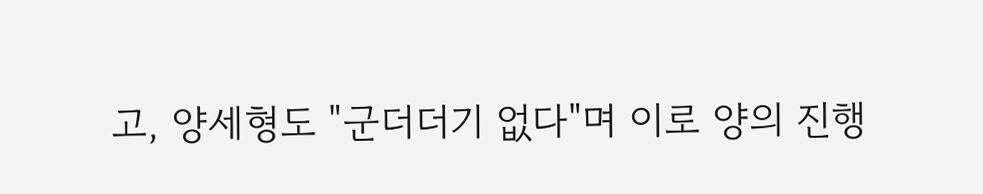고, 양세형도 "군더더기 없다"며 이로 양의 진행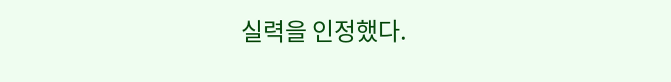실력을 인정했다.